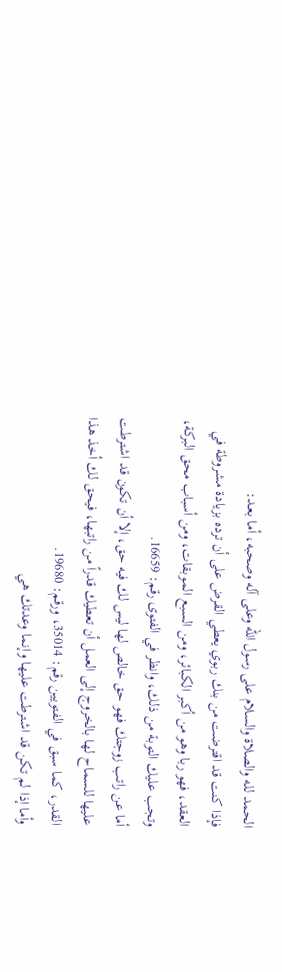الحمد لله والصلاة والسلام على رسول الله وعلى آله وصحبه، أما بعـد:
فإذا كنت قد اقترضت من بنك ربوي يعطي القرض على أن ترده بزيادة مشروطة في العقد، فهو ربا وهو من أكبر الكبائر، ومن السبع الموبقات، ومن أسباب محق البركة، وتجب عليك التوبة من ذلك، وانظر في الفتوى رقم: 16659.
أما عن راتب زوجتك فهو حق خالص لها ليس لك فيه حق، إلا أن تكون قد اشترطت عليها للسماح لها بالخروج إلى العمل أن تعطيك قدراً من راتبها، فيحق لك أخذ هذا القدر، كما سبق في الفتويين رقم: 35014، ورقم: 19680.
وأما إذا لم تكن قد اشترطت عليها وإنما وعدتك هي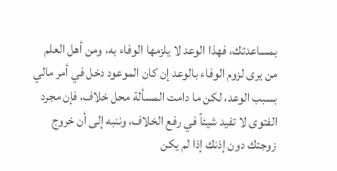بمساعدتك، فهذا الوعد لا يلزمها الوفاء به، ومن أهل العلم من يرى لزوم الوفاء بالوعد إن كان الموعود دخل في أمر مالي بسبب الوعد، لكن ما دامت المسألة محل خلاف، فإن مجرد الفتوى لا تفيد شيئاً في رفع الخلاف، وننبه إلى أن خروج زوجتك دون إذنك إذا لم يكن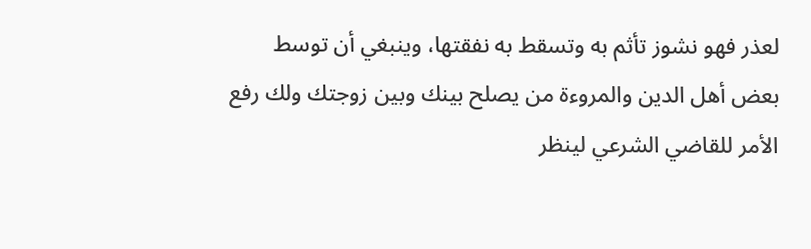لعذر فهو نشوز تأثم به وتسقط به نفقتها، وينبغي أن توسط بعض أهل الدين والمروءة من يصلح بينك وبين زوجتك ولك رفع الأمر للقاضي الشرعي لينظر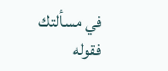في مسألتك فقوله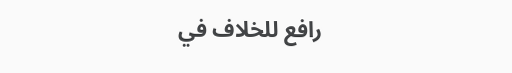رافع للخلاف في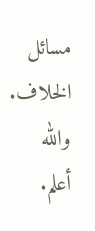مسائل الخلاف.
والله أعلم.